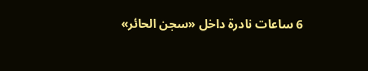6 ساعات نادرة داخل «سجن الحائر»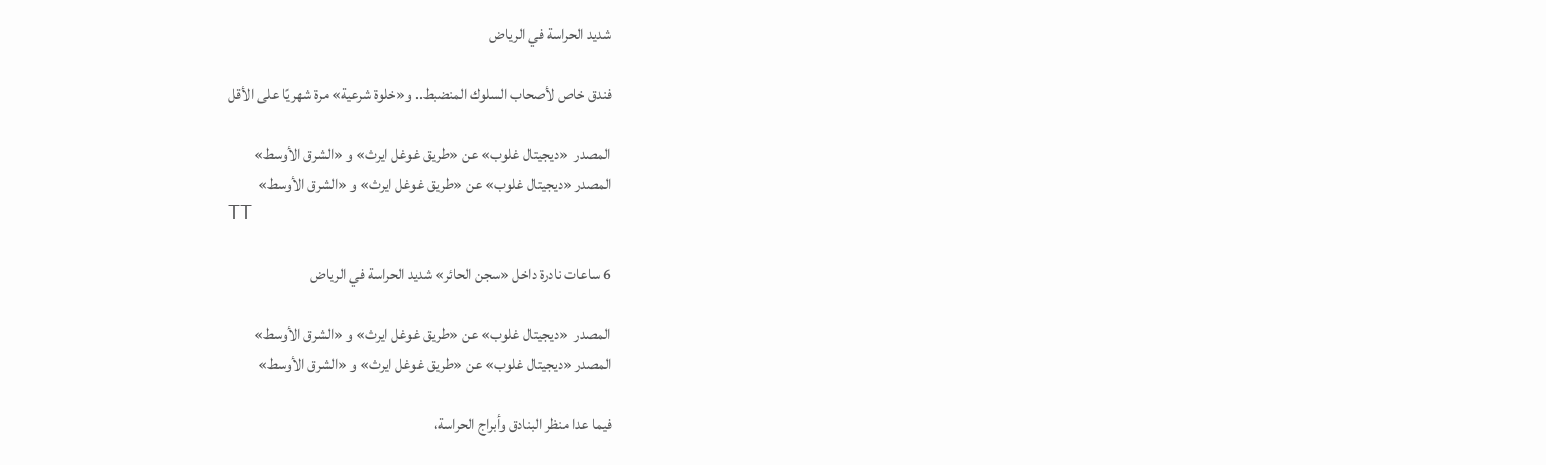شديد الحراسة في الرياض

فندق خاص لأصحاب السلوك المنضبط.. و«خلوة شرعية» مرة شهريًا على الأقل

المصدر  «ديجيتال غلوب» عن «طريق غوغل ايرث» و «الشرق الأوسط»
المصدر «ديجيتال غلوب» عن «طريق غوغل ايرث» و «الشرق الأوسط»
TT

6 ساعات نادرة داخل «سجن الحائر» شديد الحراسة في الرياض

المصدر  «ديجيتال غلوب» عن «طريق غوغل ايرث» و «الشرق الأوسط»
المصدر «ديجيتال غلوب» عن «طريق غوغل ايرث» و «الشرق الأوسط»

فيما عدا منظر البنادق وأبراج الحراسة،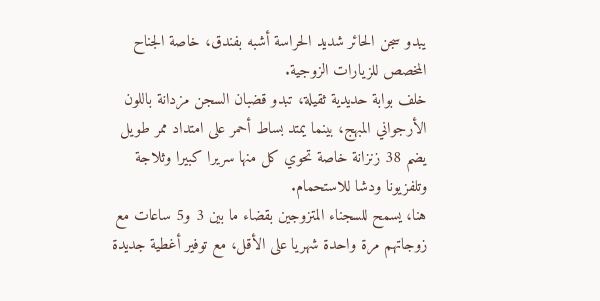يبدو سجن الحائر شديد الحراسة أشبه بفندق، خاصة الجناح المخصص للزيارات الزوجية.
خلف بوابة حديدية ثقيلة، تبدو قضبان السجن مزدانة باللون الأرجواني المبهج، بينما يمتد بساط أحمر على امتداد ممر طويل يضم 38 زنزانة خاصة تحوي كل منها سريرا كبيرا وثلاجة وتلفزيونا ودشا للاستحمام.
هنا، يسمح للسجناء المتزوجين بقضاء ما بين 3 و5 ساعات مع زوجاتهم مرة واحدة شهريا على الأقل، مع توفير أغطية جديدة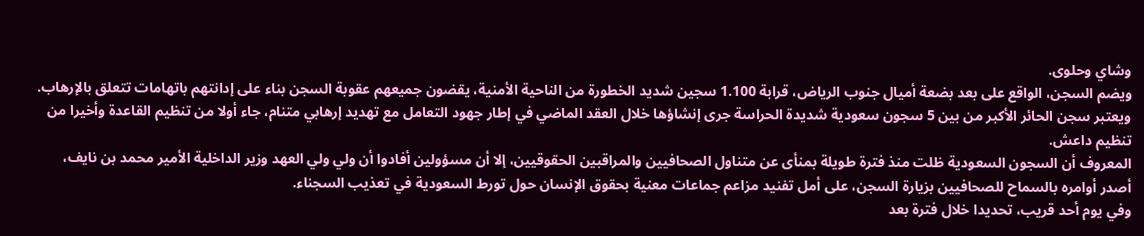وشاي وحلوى.
ويضم السجن، الواقع على بعد بضعة أميال جنوب الرياض، قرابة 1.100 سجين شديد الخطورة من الناحية الأمنية، يقضون جميعهم عقوبة السجن بناء على إدانتهم باتهامات تتعلق بالإرهاب.
ويعتبر سجن الحائر الأكبر من بين 5 سجون سعودية شديدة الحراسة جرى إنشاؤها خلال العقد الماضي في إطار جهود التعامل مع تهديد إرهابي متنام، جاء أولا من تنظيم القاعدة وأخيرا من تنظيم داعش.
المعروف أن السجون السعودية ظلت منذ فترة طويلة بمنأى عن متناول الصحافيين والمراقبين الحقوقيين، إلا أن مسؤولين أفادوا أن ولي ولي العهد وزير الداخلية الأمير محمد بن نايف، أصدر أوامره بالسماح للصحافيين بزيارة السجن، على أمل تفنيد مزاعم جماعات معنية بحقوق الإنسان حول تورط السعودية في تعذيب السجناء.
وفي يوم أحد قريب، تحديدا خلال فترة بعد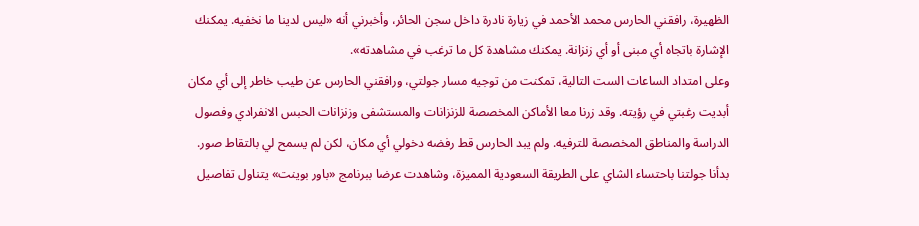الظهيرة، رافقني الحارس محمد الأحمد في زيارة نادرة داخل سجن الحائر، وأخبرني أنه «ليس لدينا ما نخفيه. يمكنك الإشارة باتجاه أي مبنى أو أي زنزانة. يمكنك مشاهدة كل ما ترغب في مشاهدته».
وعلى امتداد الساعات الست التالية، تمكنت من توجيه مسار جولتي، ورافقني الحارس عن طيب خاطر إلى أي مكان أبديت رغبتي في رؤيته. وقد زرنا معا الأماكن المخصصة للزنزانات والمستشفى وزنزانات الحبس الانفرادي وفصول الدراسة والمناطق المخصصة للترفيه. ولم يبد الحارس قط رفضه دخولي أي مكان، لكن لم يسمح لي بالتقاط صور.
بدأنا جولتنا باحتساء الشاي على الطريقة السعودية المميزة، وشاهدت عرضا ببرنامج «باور بوينت» يتناول تفاصيل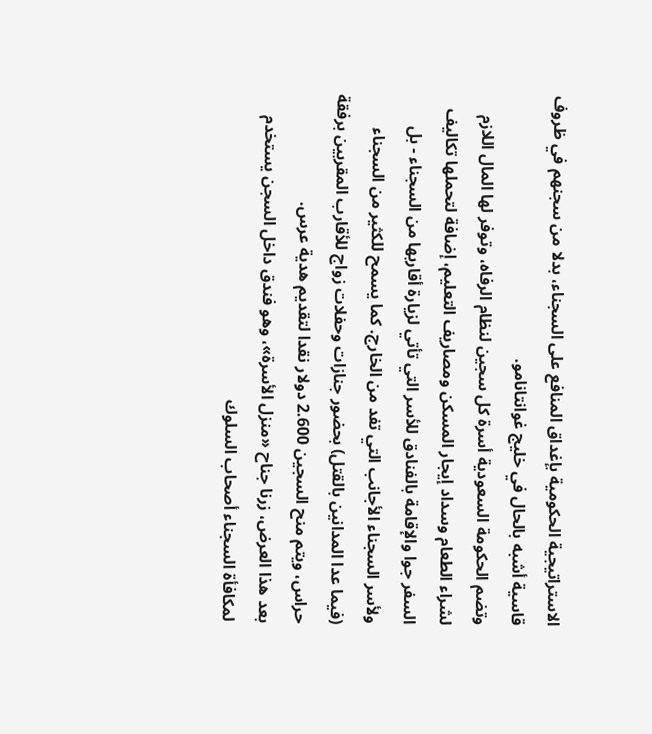الاستراتيجية الحكومية بإغداق المنافع على السجناء، بدلا من سجنهم في ظروف قاسية أشبه بالحال في خليج غوانتانامو.
وتضم الحكومة السعودية أسرة كل سجين لنظام الرفاه، وتوفر لها المال اللازم لشراء الطعام وسداد إيجار المسكن ومصاريف التعليم، إضافة لتحملها تكاليف السفر جوا والإقامة بالفنادق للأسر التي تأتي لزيارة أقاربها من السجناء - بل ولأسر السجناء الأجانب التي تفد من الخارج. كما يسمح للكثير من السجناء (فيما عدا المدانين بالقتل) بحضور جنازات وحفلات زواج للأقارب المقربين برفقة حراس، ويتم منح السجين 2.600 دولار نقدا لتقديم هدية عرس.
بعد هذا العرض، زرنا جناح «منزل الأسرة»، وهو فندق داخل السجن يستخدم لمكافأة السجناء أصحاب السلوك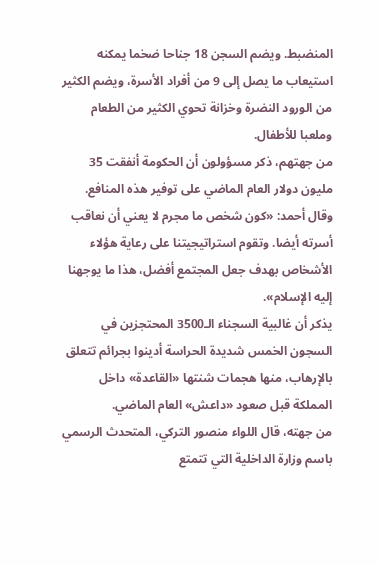المنضبط. ويضم السجن 18 جناحا ضخما يمكنه استيعاب ما يصل إلى 9 من أفراد الأسرة، ويضم الكثير من الورود النضرة وخزانة تحوي الكثير من الطعام وملعبا للأطفال.
من جهتهم، ذكر مسؤولون أن الحكومة أنفقت 35 مليون دولار العام الماضي على توفير هذه المنافع.
وقال أحمد: «كون شخص ما مجرم لا يعني أن نعاقب أسرته أيضا. وتقوم استراتيجيتنا على رعاية هؤلاء الأشخاص بهدف جعل المجتمع أفضل، هذا ما يوجهنا إليه الإسلام».
يذكر أن غالبية السجناء الـ3500 المحتجزين في السجون الخمس شديدة الحراسة أدينوا بجرائم تتعلق بالإرهاب، منها هجمات شنتها «القاعدة» داخل المملكة قبل صعود «داعش» العام الماضي.
من جهته، قال اللواء منصور التركي، المتحدث الرسمي باسم وزارة الداخلية التي تتمتع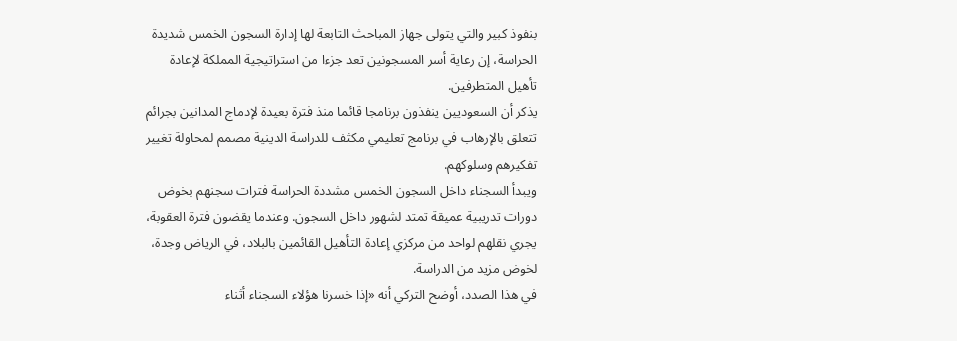بنفوذ كبير والتي يتولى جهاز المباحث التابعة لها إدارة السجون الخمس شديدة الحراسة، إن رعاية أسر المسجونين تعد جزءا من استراتيجية المملكة لإعادة تأهيل المتطرفين.
يذكر أن السعوديين ينفذون برنامجا قائما منذ فترة بعيدة لإدماج المدانين بجرائم تتعلق بالإرهاب في برنامج تعليمي مكثف للدراسة الدينية مصمم لمحاولة تغيير تفكيرهم وسلوكهم.
ويبدأ السجناء داخل السجون الخمس مشددة الحراسة فترات سجنهم بخوض دورات تدريبية عميقة تمتد لشهور داخل السجون. وعندما يقضون فترة العقوبة، يجري نقلهم لواحد من مركزي إعادة التأهيل القائمين بالبلاد، في الرياض وجدة، لخوض مزيد من الدراسة.
في هذا الصدد، أوضح التركي أنه «إذا خسرنا هؤلاء السجناء أثناء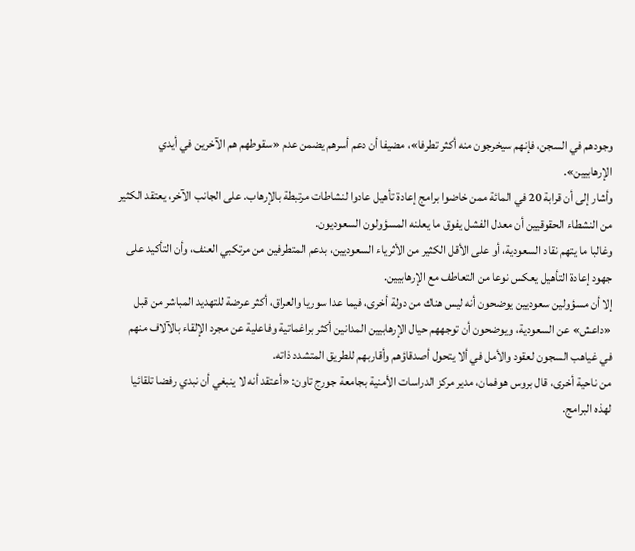وجودهم في السجن، فإنهم سيخرجون منه أكثر تطرفا»، مضيفا أن دعم أسرهم يضمن عدم «سقوطهم هم الآخرين في أيدي الإرهابيين».
وأشار إلى أن قرابة 20 في المائة ممن خاضوا برامج إعادة تأهيل عادوا لنشاطات مرتبطة بالإرهاب. على الجانب الآخر، يعتقد الكثير من النشطاء الحقوقيين أن معدل الفشل يفوق ما يعلنه المسؤولون السعوديون.
وغالبا ما يتهم نقاد السعودية، أو على الأقل الكثير من الأثرياء السعوديين، بدعم المتطرفين من مرتكبي العنف، وأن التأكيد على جهود إعادة التأهيل يعكس نوعا من التعاطف مع الإرهابيين.
إلا أن مسؤولين سعوديين يوضحون أنه ليس هناك من دولة أخرى، فيما عدا سوريا والعراق، أكثر عرضة للتهديد المباشر من قبل «داعش» عن السعودية، ويوضحون أن توجههم حيال الإرهابيين المدانين أكثر براغماتية وفاعلية عن مجرد الإلقاء بالآلاف منهم في غياهب السجون لعقود والأمل في ألا يتحول أصدقاؤهم وأقاربهم للطريق المتشدد ذاته.
من ناحية أخرى، قال بروس هوفمان، مدير مركز الدراسات الأمنية بجامعة جورج تاون: «أعتقد أنه لا ينبغي أن نبدي رفضا تلقائيا لهذه البرامج.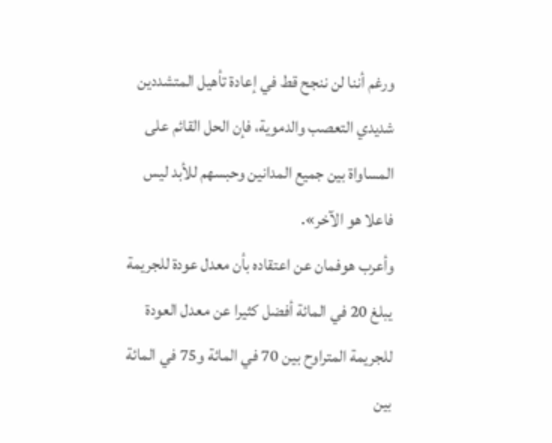ورغم أننا لن ننجح قط في إعادة تأهيل المتشددين شديدي التعصب والدموية، فإن الحل القائم على المساواة بين جميع المدانين وحبسهم للأبد ليس فاعلا هو الآخر».
وأعرب هوفمان عن اعتقاده بأن معدل عودة للجريمة يبلغ 20 في المائة أفضل كثيرا عن معدل العودة للجريمة المتراوح بين 70 في المائة و75 في المائة بين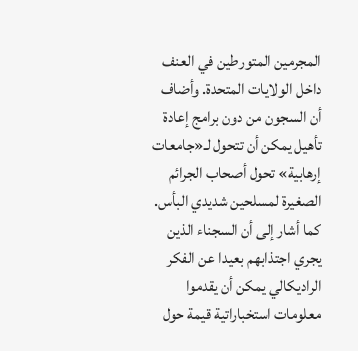المجرمين المتورطين في العنف داخل الولايات المتحدة. وأضاف أن السجون من دون برامج إعادة تأهيل يمكن أن تتحول لـ«جامعات إرهابية» تحول أصحاب الجرائم الصغيرة لمسلحين شديدي البأس. كما أشار إلى أن السجناء الذين يجري اجتذابهم بعيدا عن الفكر الراديكالي يمكن أن يقدموا معلومات استخباراتية قيمة حول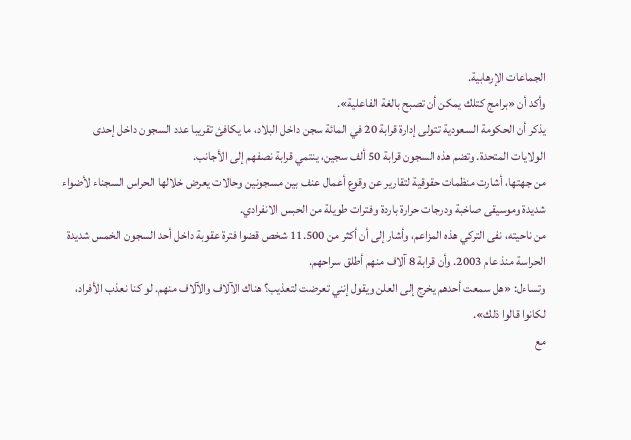الجماعات الإرهابية.
وأكد أن «برامج كتلك يمكن أن تصبح بالغة الفاعلية».
يذكر أن الحكومة السعودية تتولى إدارة قرابة 20 في المائة سجن داخل البلاد، ما يكافئ تقريبا عدد السجون داخل إحدى الولايات المتحدة. وتضم هذه السجون قرابة 50 ألف سجين، ينتمي قرابة نصفهم إلى الأجانب.
من جهتها، أشارت منظمات حقوقية لتقارير عن وقوع أعمال عنف بين مسجونين وحالات يعرض خلالها الحراس السجناء لأضواء شديدة وموسيقى صاخبة ودرجات حرارة باردة وفترات طويلة من الحبس الانفرادي.
من ناحيته، نفى التركي هذه المزاعم، وأشار إلى أن أكثر من 11.500 شخص قضوا فترة عقوبة داخل أحد السجون الخمس شديدة الحراسة منذ عام 2003. وأن قرابة 8 آلاف منهم أطلق سراحهم.
وتساءل: «هل سمعت أحدهم يخرج إلى العلن ويقول إنني تعرضت لتعذيب؟ هناك الآلاف والآلاف منهم. لو كنا نعذب الأفراد، لكانوا قالوا ذلك».
مع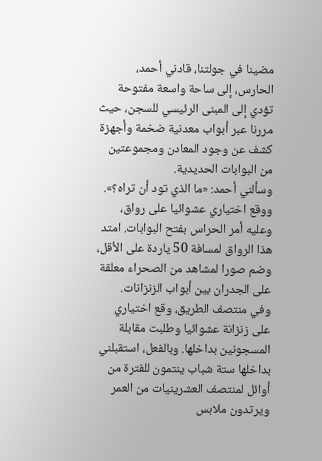مضينا في جولتنا، قادني أحمد، الحارس، إلى ساحة واسعة مفتوحة تؤدي إلى المبنى الرئيسي للسجن، حيث مررنا عبر أبواب معدنية ضخمة وأجهزة كشف عن وجود المعادن ومجموعتين من البوابات الحديدية.
وسألني أحمد: «ما الذي تود أن تراه؟».
ووقع اختياري عشوائيا على رواق، وعليه أمر الحراس بفتح البوابات. امتد هذا الرواق لمسافة 50 ياردة على الأقل، وضم صورا لمشاهد من الصحراء معلقة على الجدران بين أبواب الزنزانات.
وفي منتصف الطريق، وقع اختياري على زنزانة عشوائيا وطلبت مقابلة المسجونين بداخلها. وبالفعل، استقبلني بداخلها ستة شباب ينتمون للفترة من أوائل لمنتصف العشرينيات من العمر ويرتدون ملابس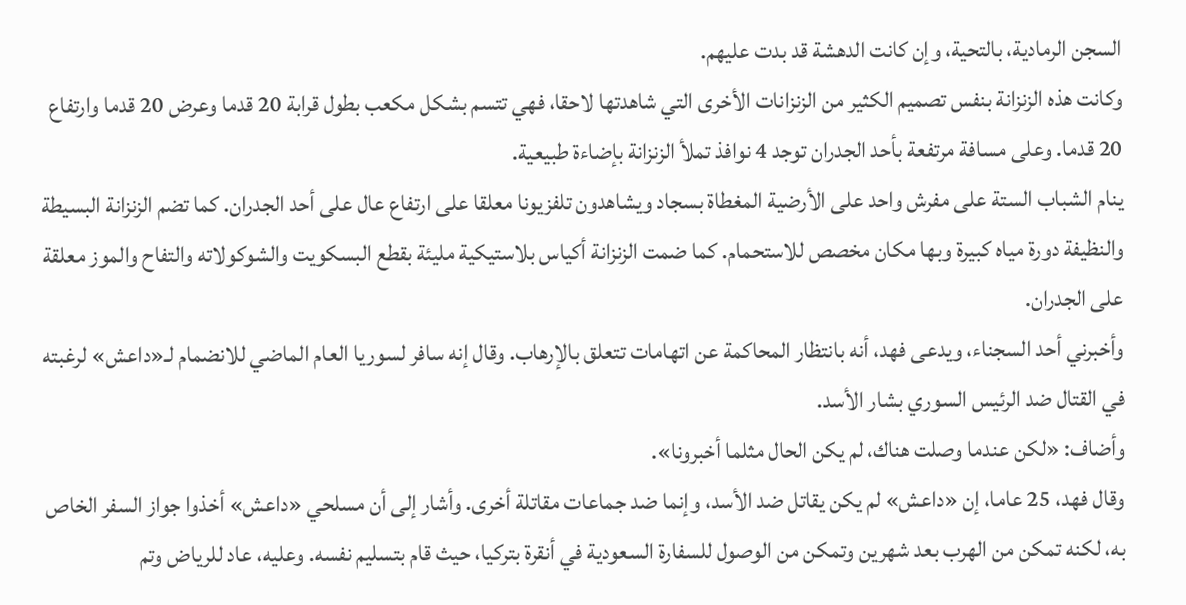السجن الرمادية، بالتحية، وإن كانت الدهشة قد بدت عليهم.
وكانت هذه الزنزانة بنفس تصميم الكثير من الزنزانات الأخرى التي شاهدتها لاحقا، فهي تتسم بشكل مكعب بطول قرابة 20 قدما وعرض 20 قدما وارتفاع 20 قدما. وعلى مسافة مرتفعة بأحد الجدران توجد 4 نوافذ تملأ الزنزانة بإضاءة طبيعية.
ينام الشباب الستة على مفرش واحد على الأرضية المغطاة بسجاد ويشاهدون تلفزيونا معلقا على ارتفاع عال على أحد الجدران. كما تضم الزنزانة البسيطة والنظيفة دورة مياه كبيرة وبها مكان مخصص للاستحمام. كما ضمت الزنزانة أكياس بلاستيكية مليئة بقطع البسكويت والشوكولاته والتفاح والموز معلقة على الجدران.
وأخبرني أحد السجناء، ويدعى فهد، أنه بانتظار المحاكمة عن اتهامات تتعلق بالإرهاب. وقال إنه سافر لسوريا العام الماضي للانضمام لـ«داعش» لرغبته في القتال ضد الرئيس السوري بشار الأسد.
وأضاف: «لكن عندما وصلت هناك، لم يكن الحال مثلما أخبرونا».
وقال فهد، 25 عاما، إن «داعش» لم يكن يقاتل ضد الأسد، وإنما ضد جماعات مقاتلة أخرى. وأشار إلى أن مسلحي «داعش» أخذوا جواز السفر الخاص به، لكنه تمكن من الهرب بعد شهرين وتمكن من الوصول للسفارة السعودية في أنقرة بتركيا، حيث قام بتسليم نفسه. وعليه، عاد للرياض وتم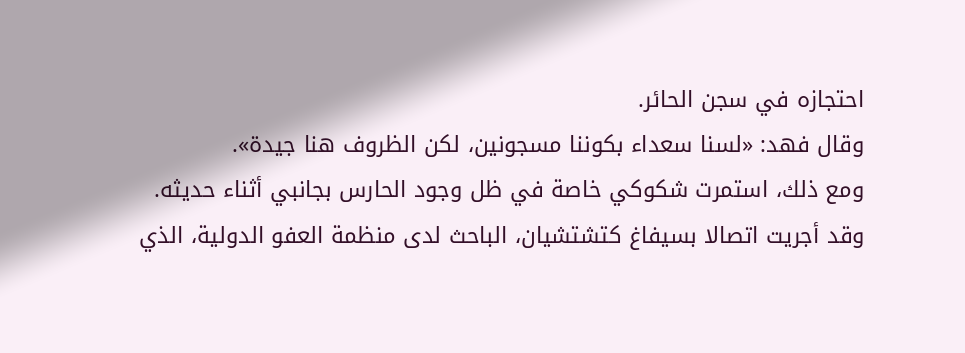احتجازه في سجن الحائر.
وقال فهد: «لسنا سعداء بكوننا مسجونين، لكن الظروف هنا جيدة».
ومع ذلك، استمرت شكوكي خاصة في ظل وجود الحارس بجانبي أثناء حديثه.
وقد أجريت اتصالا بسيفاغ كتشتشيان، الباحث لدى منظمة العفو الدولية، الذي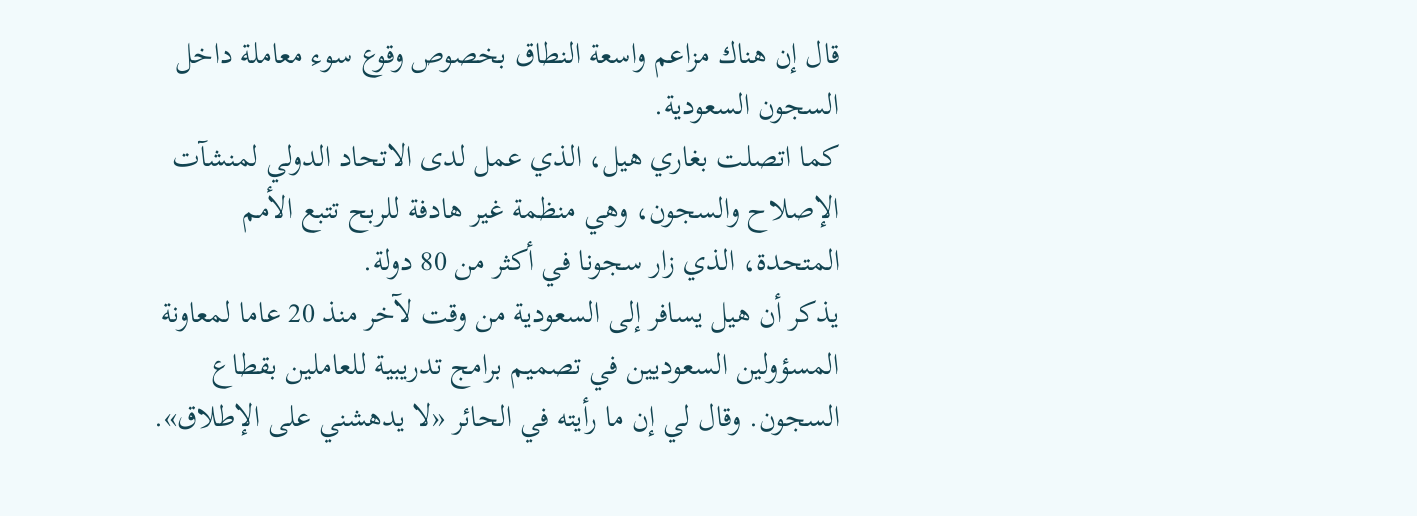قال إن هناك مزاعم واسعة النطاق بخصوص وقوع سوء معاملة داخل السجون السعودية.
كما اتصلت بغاري هيل، الذي عمل لدى الاتحاد الدولي لمنشآت الإصلاح والسجون، وهي منظمة غير هادفة للربح تتبع الأمم المتحدة، الذي زار سجونا في أكثر من 80 دولة.
يذكر أن هيل يسافر إلى السعودية من وقت لآخر منذ 20 عاما لمعاونة المسؤولين السعوديين في تصميم برامج تدريبية للعاملين بقطاع السجون. وقال لي إن ما رأيته في الحائر «لا يدهشني على الإطلاق».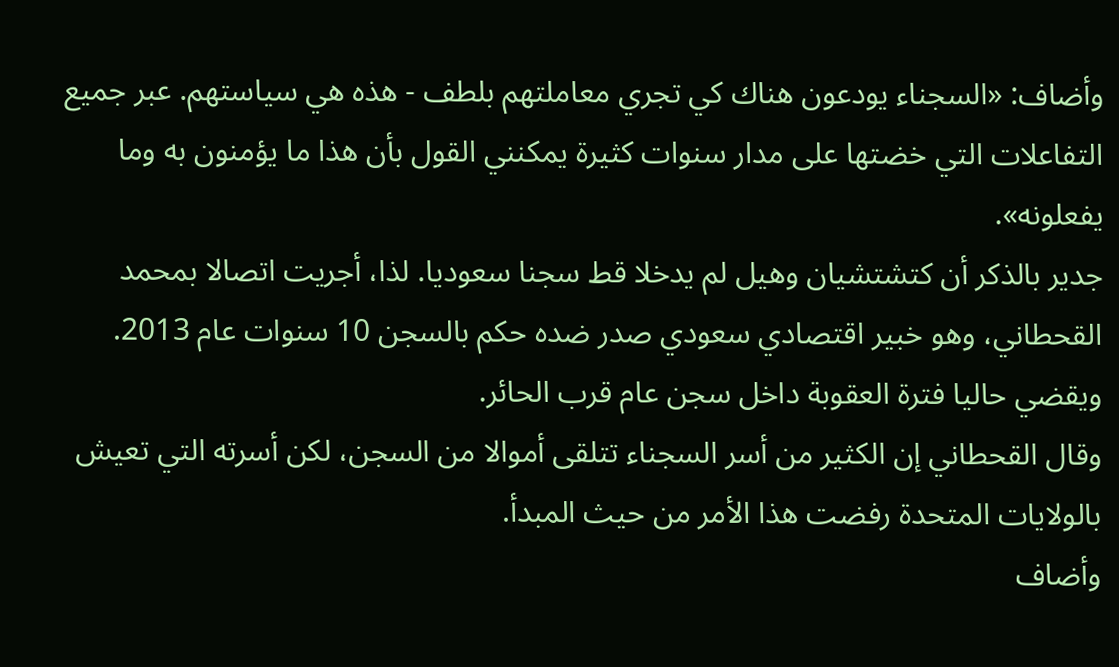وأضاف: «السجناء يودعون هناك كي تجري معاملتهم بلطف - هذه هي سياستهم. عبر جميع التفاعلات التي خضتها على مدار سنوات كثيرة يمكنني القول بأن هذا ما يؤمنون به وما يفعلونه».
جدير بالذكر أن كتشتشيان وهيل لم يدخلا قط سجنا سعوديا. لذا، أجريت اتصالا بمحمد القحطاني، وهو خبير اقتصادي سعودي صدر ضده حكم بالسجن 10 سنوات عام 2013. ويقضي حاليا فترة العقوبة داخل سجن عام قرب الحائر.
وقال القحطاني إن الكثير من أسر السجناء تتلقى أموالا من السجن، لكن أسرته التي تعيش بالولايات المتحدة رفضت هذا الأمر من حيث المبدأ.
وأضاف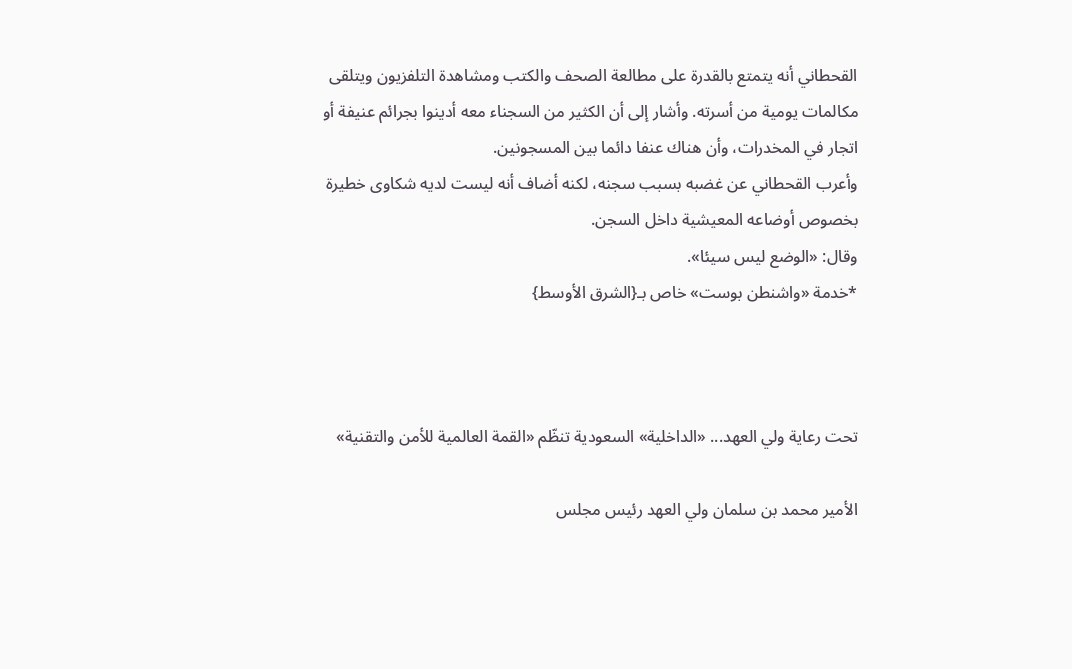القحطاني أنه يتمتع بالقدرة على مطالعة الصحف والكتب ومشاهدة التلفزيون ويتلقى مكالمات يومية من أسرته. وأشار إلى أن الكثير من السجناء معه أدينوا بجرائم عنيفة أو اتجار في المخدرات، وأن هناك عنفا دائما بين المسجونين.
وأعرب القحطاني عن غضبه بسبب سجنه، لكنه أضاف أنه ليست لديه شكاوى خطيرة بخصوص أوضاعه المعيشية داخل السجن.
وقال: «الوضع ليس سيئا».
*خدمة «واشنطن بوست» خاص بـ{الشرق الأوسط}



تحت رعاية ولي العهد... «الداخلية» السعودية تنظّم «القمة العالمية للأمن والتقنية»

الأمير محمد بن سلمان ولي العهد رئيس مجلس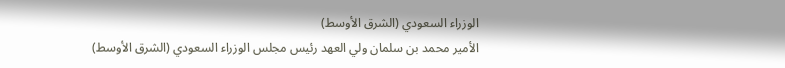الوزراء السعودي (الشرق الأوسط)
الأمير محمد بن سلمان ولي العهد رئيس مجلس الوزراء السعودي (الشرق الأوسط)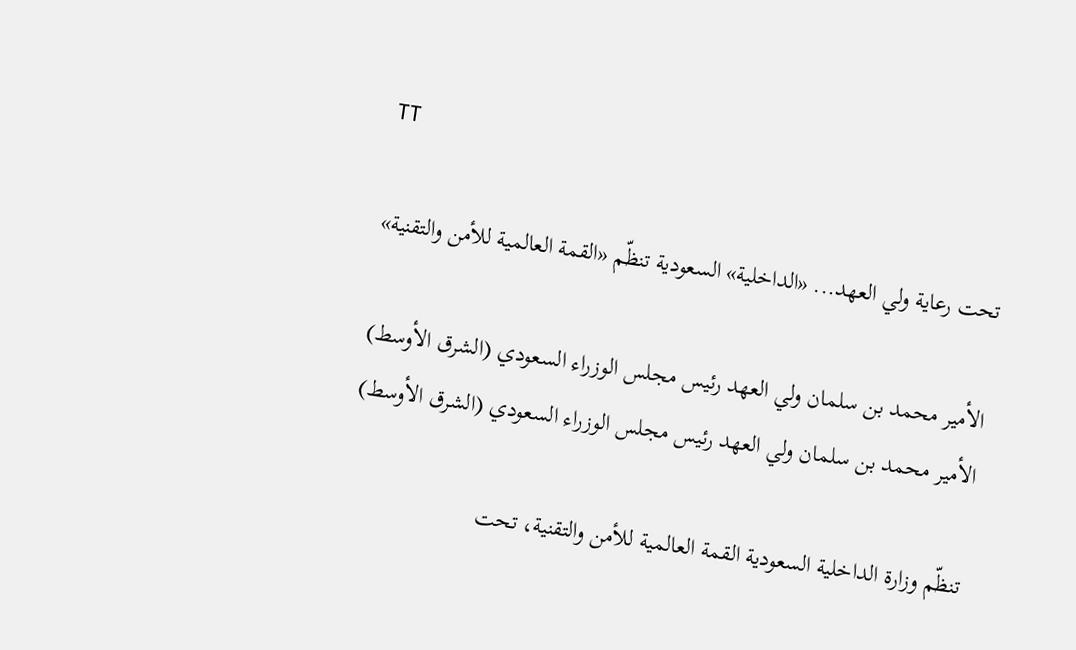TT

تحت رعاية ولي العهد... «الداخلية» السعودية تنظّم «القمة العالمية للأمن والتقنية»

الأمير محمد بن سلمان ولي العهد رئيس مجلس الوزراء السعودي (الشرق الأوسط)
الأمير محمد بن سلمان ولي العهد رئيس مجلس الوزراء السعودي (الشرق الأوسط)

تنظّم وزارة الداخلية السعودية القمة العالمية للأمن والتقنية، تحت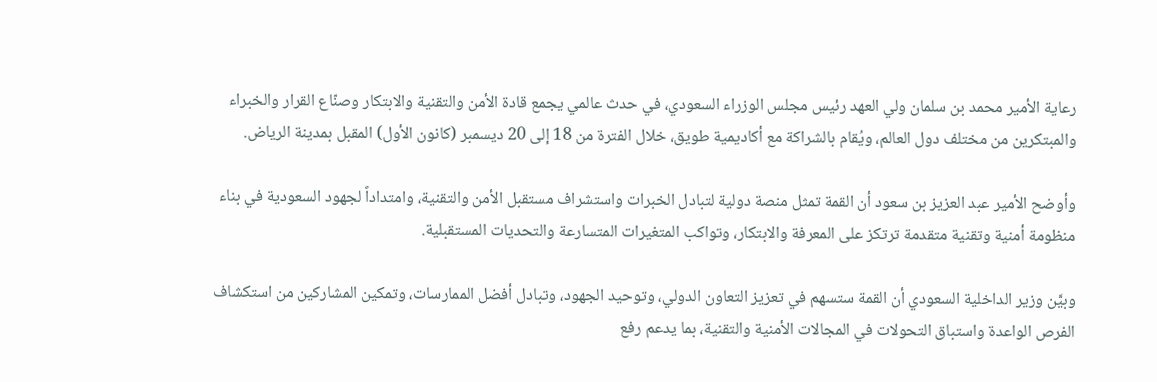رعاية الأمير محمد بن سلمان ولي العهد رئيس مجلس الوزراء السعودي، في حدث عالمي يجمع قادة الأمن والتقنية والابتكار وصنّاع القرار والخبراء والمبتكرين من مختلف دول العالم، ويُقام بالشراكة مع أكاديمية طويق، خلال الفترة من 18 إلى 20 ديسمبر (كانون الأول) المقبل بمدينة الرياض.

وأوضح الأمير عبد العزيز بن سعود أن القمة تمثل منصة دولية لتبادل الخبرات واستشراف مستقبل الأمن والتقنية، وامتداداً لجهود السعودية في بناء منظومة أمنية وتقنية متقدمة ترتكز على المعرفة والابتكار، وتواكب المتغيرات المتسارعة والتحديات المستقبلية.

وبيَّن وزير الداخلية السعودي أن القمة ستسهم في تعزيز التعاون الدولي، وتوحيد الجهود، وتبادل أفضل الممارسات، وتمكين المشاركين من استكشاف الفرص الواعدة واستباق التحولات في المجالات الأمنية والتقنية، بما يدعم رفع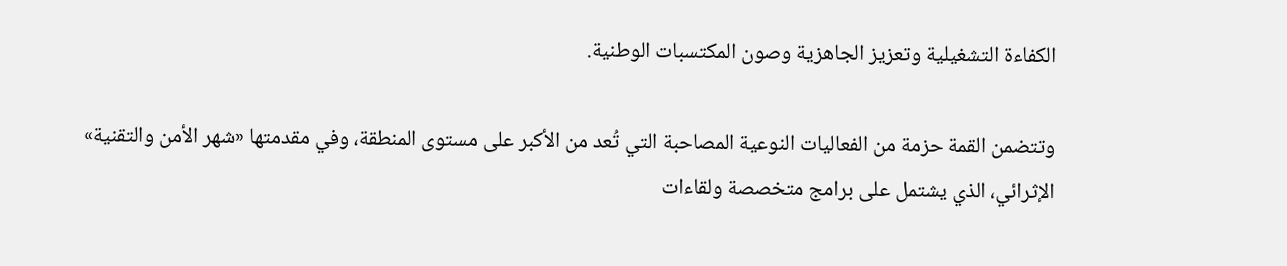الكفاءة التشغيلية وتعزيز الجاهزية وصون المكتسبات الوطنية.

وتتضمن القمة حزمة من الفعاليات النوعية المصاحبة التي تُعد من الأكبر على مستوى المنطقة، وفي مقدمتها «شهر الأمن والتقنية» الإثرائي، الذي يشتمل على برامج متخصصة ولقاءات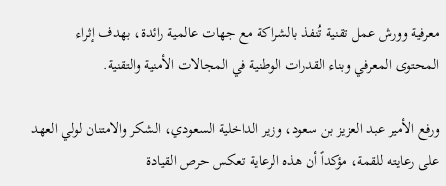معرفية وورش عمل تقنية تُنفذ بالشراكة مع جهات عالمية رائدة، بهدف إثراء المحتوى المعرفي وبناء القدرات الوطنية في المجالات الأمنية والتقنية.

ورفع الأمير عبد العزيز بن سعود، وزير الداخلية السعودي، الشكر والامتنان لولي العهد على رعايته للقمة، مؤكداً أن هذه الرعاية تعكس حرص القيادة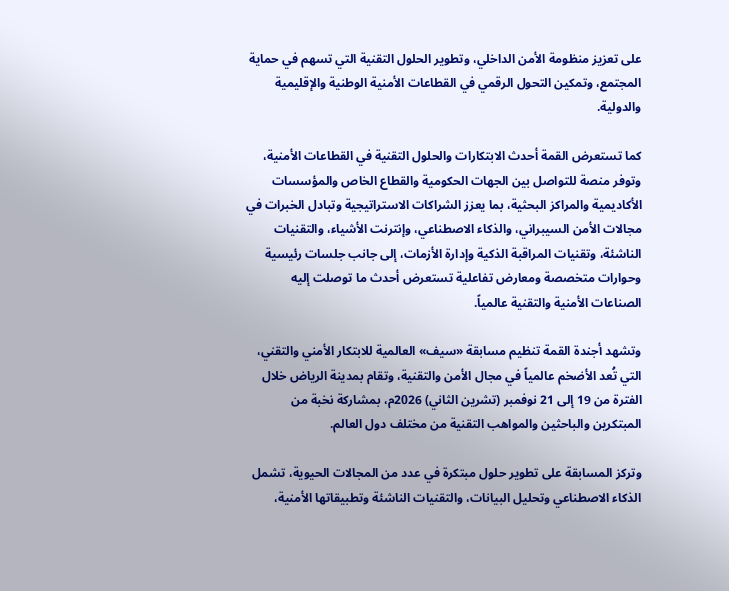على تعزيز منظومة الأمن الداخلي، وتطوير الحلول التقنية التي تسهم في حماية المجتمع، وتمكين التحول الرقمي في القطاعات الأمنية الوطنية والإقليمية والدولية.

كما تستعرض القمة أحدث الابتكارات والحلول التقنية في القطاعات الأمنية، وتوفر منصة للتواصل بين الجهات الحكومية والقطاع الخاص والمؤسسات الأكاديمية والمراكز البحثية، بما يعزز الشراكات الاستراتيجية وتبادل الخبرات في مجالات الأمن السيبراني، والذكاء الاصطناعي، وإنترنت الأشياء، والتقنيات الناشئة، وتقنيات المراقبة الذكية وإدارة الأزمات، إلى جانب جلسات رئيسية وحوارات متخصصة ومعارض تفاعلية تستعرض أحدث ما توصلت إليه الصناعات الأمنية والتقنية عالمياً.

وتشهد أجندة القمة تنظيم مسابقة «سيف» العالمية للابتكار الأمني والتقني، التي تُعد الأضخم عالمياً في مجال الأمن والتقنية، وتقام بمدينة الرياض خلال الفترة من 19 إلى 21 نوفمبر (تشرين الثاني) 2026م، بمشاركة نخبة من المبتكرين والباحثين والمواهب التقنية من مختلف دول العالم.

وتركز المسابقة على تطوير حلول مبتكرة في عدد من المجالات الحيوية، تشمل الذكاء الاصطناعي وتحليل البيانات، والتقنيات الناشئة وتطبيقاتها الأمنية،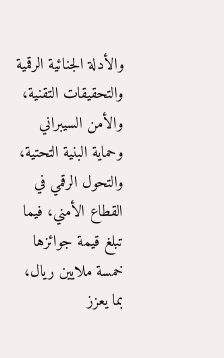والأدلة الجنائية الرقمية والتحقيقات التقنية، والأمن السيبراني وحماية البنية التحتية، والتحول الرقمي في القطاع الأمني، فيما تبلغ قيمة جوائزها خمسة ملايين ريال، بما يعزز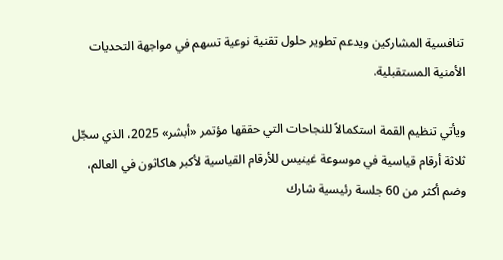تنافسية المشاركين ويدعم تطوير حلول تقنية نوعية تسهم في مواجهة التحديات الأمنية المستقبلية.

ويأتي تنظيم القمة استكمالاً للنجاحات التي حققها مؤتمر «أبشر» 2025، الذي سجّل ثلاثة أرقام قياسية في موسوعة غينيس للأرقام القياسية لأكبر هاكاثون في العالم، وضم أكثر من 60 جلسة رئيسية شارك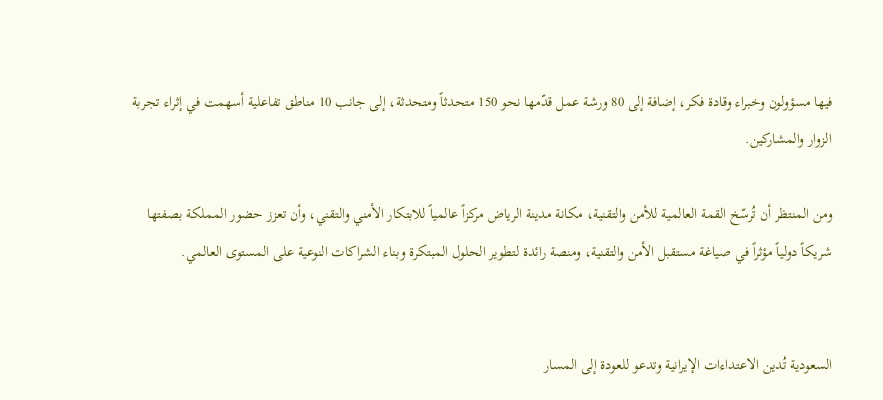فيها مسؤولون وخبراء وقادة فكر، إضافة إلى 80 ورشة عمل قدّمها نحو 150 متحدثاً ومتحدثة، إلى جانب 10 مناطق تفاعلية أسهمت في إثراء تجربة الزوار والمشاركين.

ومن المنتظر أن تُرسّخ القمة العالمية للأمن والتقنية، مكانة مدينة الرياض مركزاً عالمياً للابتكار الأمني والتقني، وأن تعزز حضور المملكة بصفتها شريكاً دولياً مؤثراً في صياغة مستقبل الأمن والتقنية، ومنصة رائدة لتطوير الحلول المبتكرة وبناء الشراكات النوعية على المستوى العالمي.


السعودية تُدين الاعتداءات الإيرانية وتدعو للعودة إلى المسار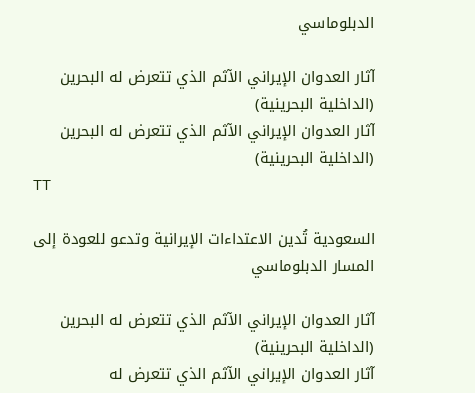الدبلوماسي

آثار العدوان الإيراني الآثم الذي تتعرض له البحرين (الداخلية البحرينية)
آثار العدوان الإيراني الآثم الذي تتعرض له البحرين (الداخلية البحرينية)
TT

السعودية تُدين الاعتداءات الإيرانية وتدعو للعودة إلى المسار الدبلوماسي

آثار العدوان الإيراني الآثم الذي تتعرض له البحرين (الداخلية البحرينية)
آثار العدوان الإيراني الآثم الذي تتعرض له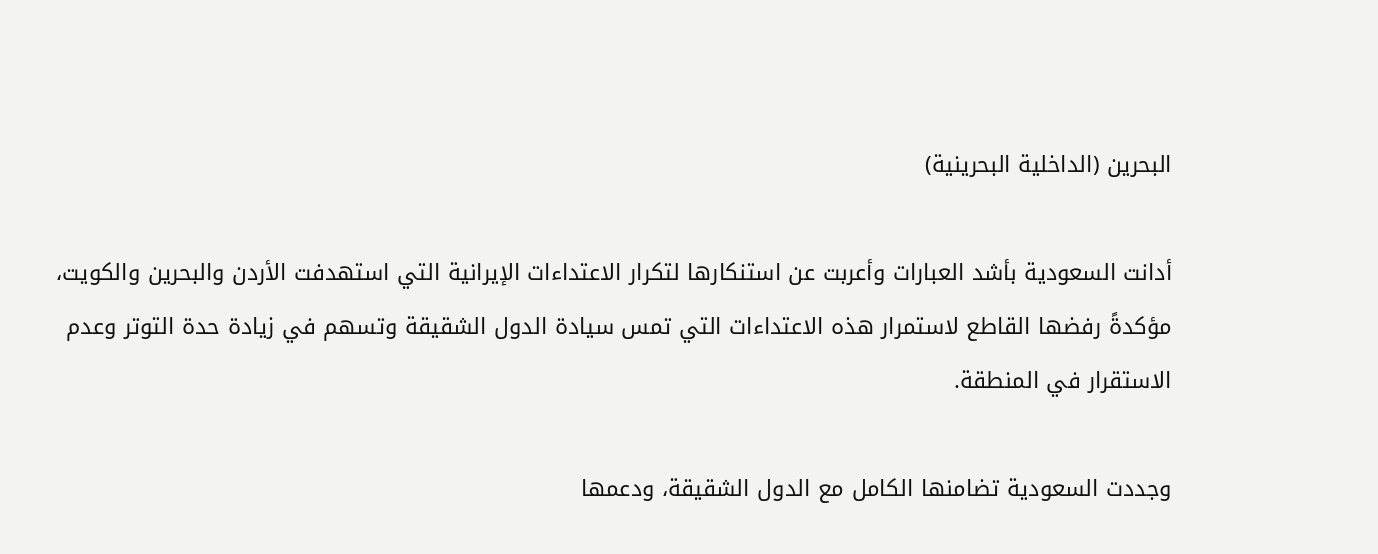البحرين (الداخلية البحرينية)

أدانت السعودية بأشد العبارات وأعربت عن استنكارها لتكرار الاعتداءات الإيرانية التي استهدفت الأردن والبحرين والكويت، مؤكدةً رفضها القاطع لاستمرار هذه الاعتداءات التي تمس سيادة الدول الشقيقة وتسهم في زيادة حدة التوتر وعدم الاستقرار في المنطقة.

وجددت السعودية تضامنها الكامل مع الدول الشقيقة، ودعمها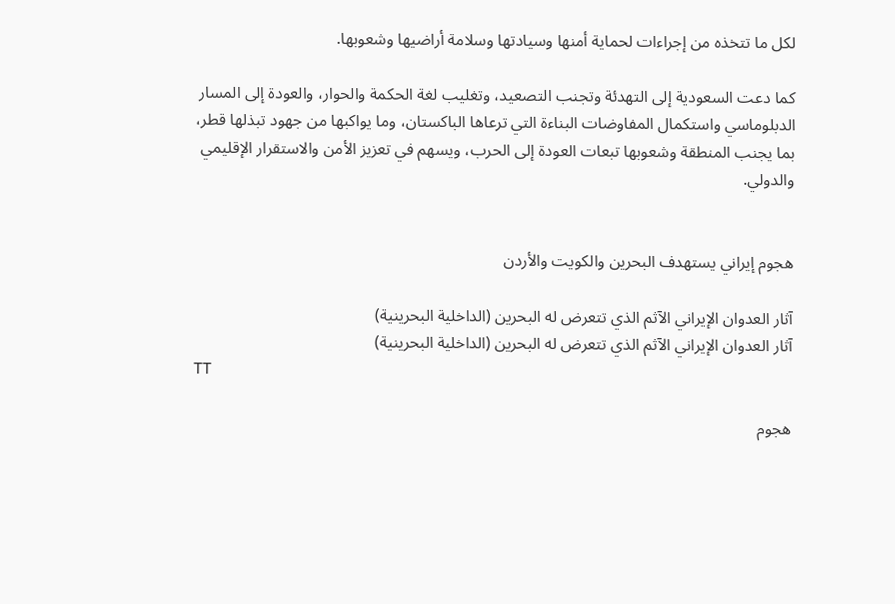لكل ما تتخذه من إجراءات لحماية أمنها وسيادتها وسلامة أراضيها وشعوبها.

كما دعت السعودية إلى التهدئة وتجنب التصعيد، وتغليب لغة الحكمة والحوار، والعودة إلى المسار الدبلوماسي واستكمال المفاوضات البناءة التي ترعاها الباكستان، وما يواكبها من جهود تبذلها قطر، بما يجنب المنطقة وشعوبها تبعات العودة إلى الحرب، ويسهم في تعزيز الأمن والاستقرار الإقليمي والدولي.


هجوم إيراني يستهدف البحرين والكويت والأردن

آثار العدوان الإيراني الآثم الذي تتعرض له البحرين (الداخلية البحرينية)
آثار العدوان الإيراني الآثم الذي تتعرض له البحرين (الداخلية البحرينية)
TT

هجوم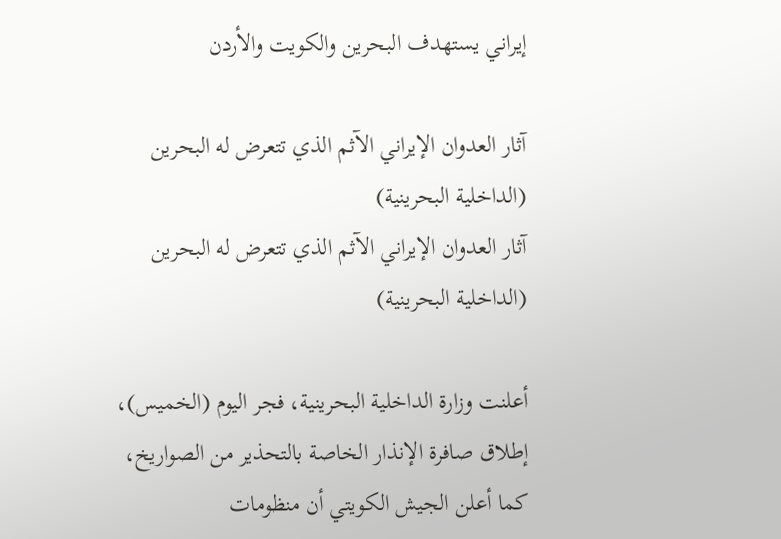إيراني يستهدف البحرين والكويت والأردن

آثار العدوان الإيراني الآثم الذي تتعرض له البحرين (الداخلية البحرينية)
آثار العدوان الإيراني الآثم الذي تتعرض له البحرين (الداخلية البحرينية)

أعلنت وزارة الداخلية البحرينية، فجر اليوم (الخميس)، إطلاق صافرة الإنذار الخاصة بالتحذير من الصواريخ، كما أعلن الجيش الكويتي أن منظومات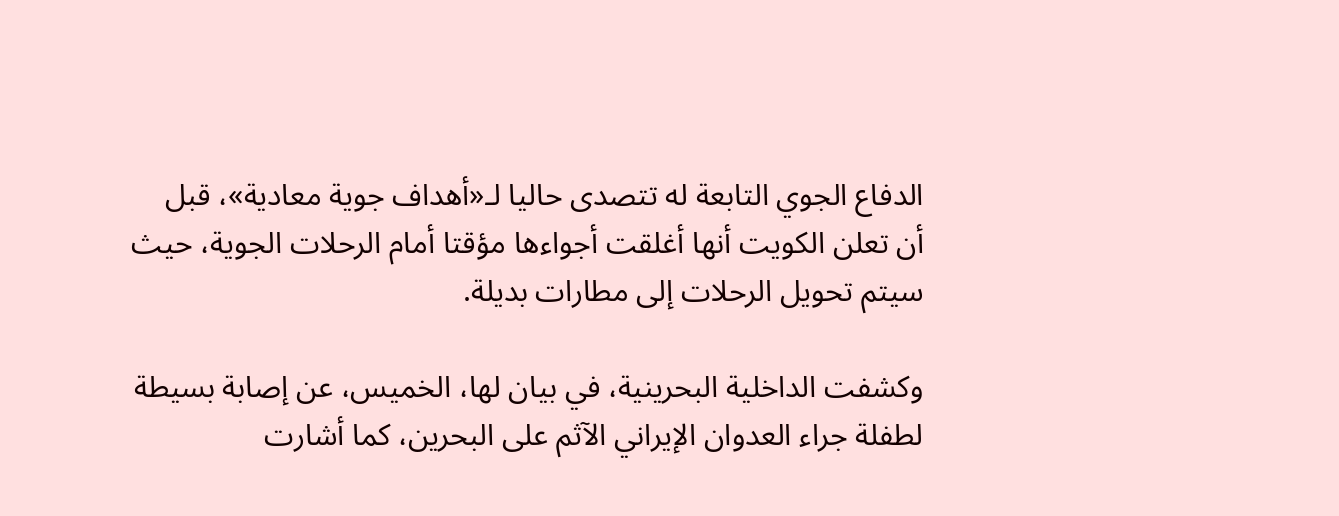الدفاع الجوي التابعة له تتصدى حاليا لـ«أهداف جوية معادية»، قبل أن تعلن الكويت أنها أغلقت أجواءها مؤقتا أمام الرحلات الجوية، حيث سيتم تحويل الرحلات إلى مطارات بديلة.

وكشفت الداخلية البحرينية، في بيان لها، الخميس، عن إصابة بسيطة لطفلة جراء العدوان الإيراني الآثم على البحرين، كما أشارت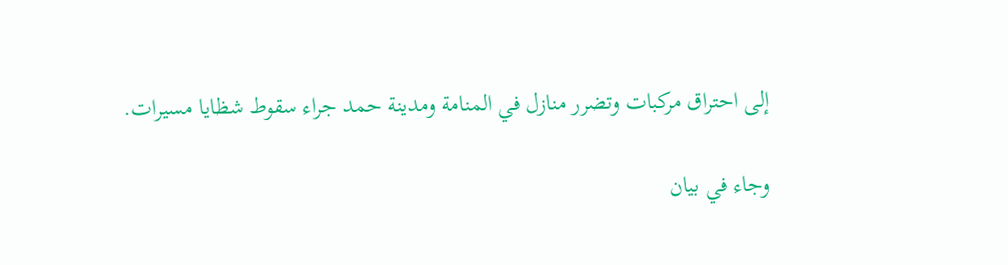إلى احتراق مركبات وتضرر منازل في المنامة ومدينة حمد جراء سقوط شظايا مسيرات.

وجاء في بيان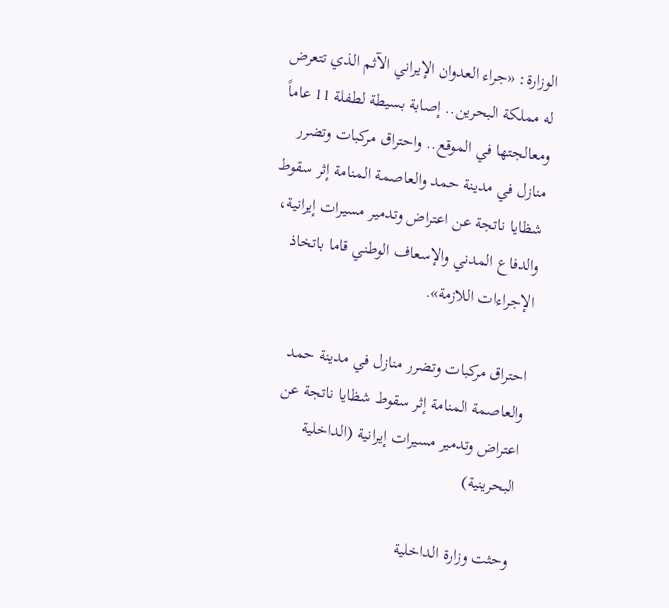الوزارة: «جراء العدوان الإيراني الآثم الذي تتعرض له مملكة البحرين.. إصابة بسيطة لطفلة 11 عاماً ومعالجتها في الموقع.. واحتراق مركبات وتضرر منازل في مدينة حمد والعاصمة المنامة إثر سقوط شظايا ناتجة عن اعتراض وتدمير مسيرات إيرانية، والدفاع المدني والإسعاف الوطني قاما باتخاذ الإجراءات اللازمة».

احتراق مركبات وتضرر منازل في مدينة حمد والعاصمة المنامة إثر سقوط شظايا ناتجة عن اعتراض وتدمير مسيرات إيرانية (الداخلية البحرينية)

وحثت وزارة الداخلية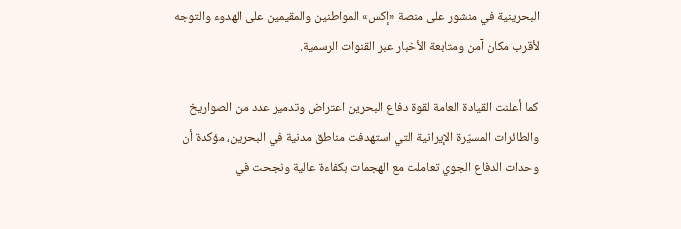البحرينية في منشور على منصة «إكس» المواطنين والمقيمين على الهدوء والتوجه لأقرب مكان آمن ومتابعة الأخبار عبر القنوات الرسمية.

كما أعلنت القيادة العامة لقوة دفاع البحرين اعتراض وتدمير عدد من الصواريخ والطائرات المسيّرة الإيرانية التي استهدفت مناطق مدنية في البحرين، مؤكدة أن وحدات الدفاع الجوي تعاملت مع الهجمات بكفاءة عالية ونجحت في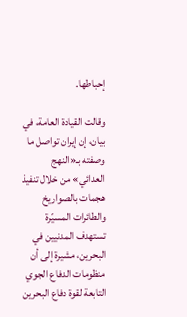إحباطها.

وقالت القيادة العامة، في بيان، إن إيران تواصل ما وصفته بـ«النهج العدائي» من خلال تنفيذ هجمات بالصواريخ والطائرات المسيّرة تستهدف المدنيين في البحرين، مشيرة إلى أن منظومات الدفاع الجوي التابعة لقوة دفاع البحرين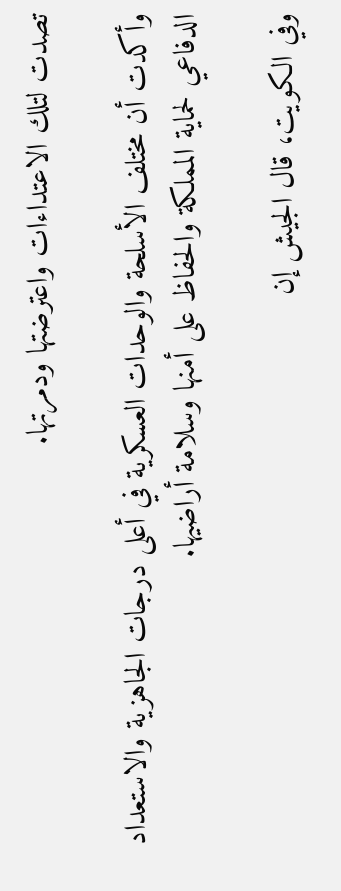تصدت لتلك الاعتداءات واعترضتها ودمرتها.

وأكدت أن مختلف الأسلحة والوحدات العسكرية في أعلى درجات الجاهزية والاستعداد الدفاعي لحماية المملكة والحفاظ على أمنها وسلامة أراضيها.

وفي الكويت، قال الجيش إن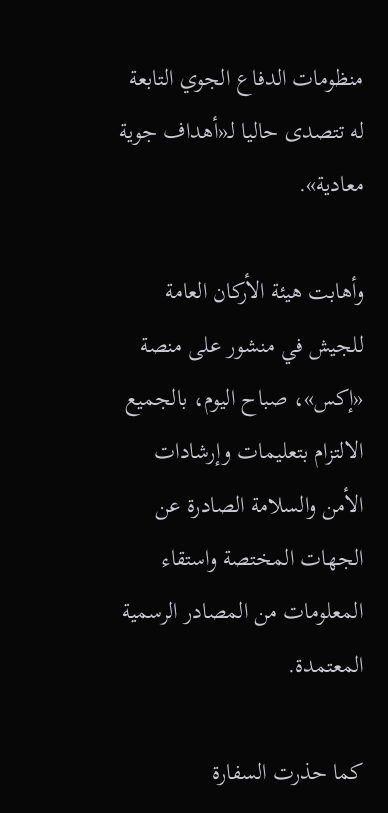منظومات الدفاع الجوي التابعة له تتصدى حاليا لـ«أهداف جوية معادية».

وأهابت هيئة الأركان العامة للجيش في منشور على منصة «إكس»، صباح اليوم، بالجميع الالتزام بتعليمات وإرشادات الأمن والسلامة الصادرة عن الجهات المختصة واستقاء المعلومات من المصادر الرسمية المعتمدة.

كما حذرت السفارة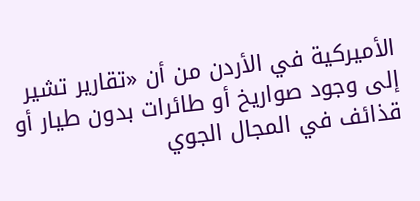الأميركية في الأردن من أن «تقارير تشير إلى وجود صواريخ أو طائرات بدون طيار أو قذائف في المجال الجوي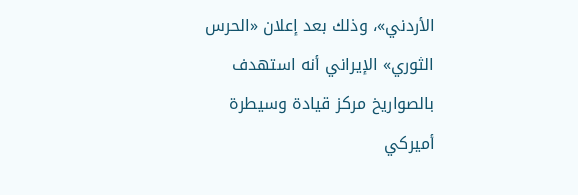الأردني»، وذلك بعد إعلان «الحرس الثوري» الإيراني أنه استهدف بالصواريخ مركز قيادة وسيطرة أميركي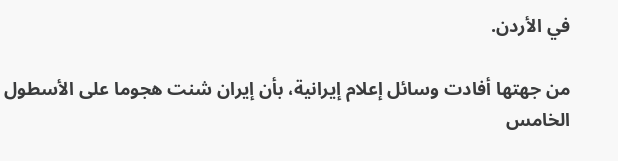في الأردن.

من جهتها أفادت وسائل إعلام إيرانية، بأن إيران شنت هجوما على الأسطول الخامس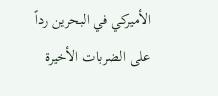الأميركي في البحرين رداً على الضربات الأخيرة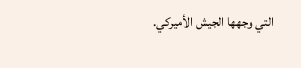التي وجهها الجيش الأميركي.